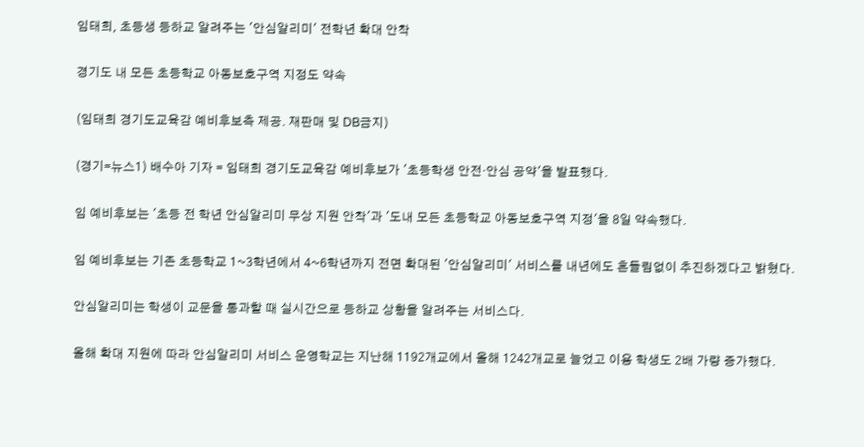임태희, 초등생 등하교 알려주는 '안심알리미' 전학년 확대 안착

경기도 내 모든 초등학교 아동보호구역 지정도 약속

(임태희 경기도교육감 예비후보측 제공. 재판매 및 DB금지)

(경기=뉴스1) 배수아 기자 = 임태희 경기도교육감 예비후보가 '초등학생 안전·안심 공약'을 발표했다.

임 예비후보는 '초등 전 학년 안심알리미 무상 지원 안착'과 '도내 모든 초등학교 아동보호구역 지정'을 8일 약속했다.

임 예비후보는 기존 초등학교 1~3학년에서 4~6학년까지 전면 확대된 '안심알리미' 서비스를 내년에도 흔들림없이 추진하겠다고 밝혔다.

안심알리미는 학생이 교문을 통과할 때 실시간으로 등하교 상황을 알려주는 서비스다.

올해 확대 지원에 따라 안심알리미 서비스 운영학교는 지난해 1192개교에서 올해 1242개교로 늘었고 이용 학생도 2배 가량 증가했다.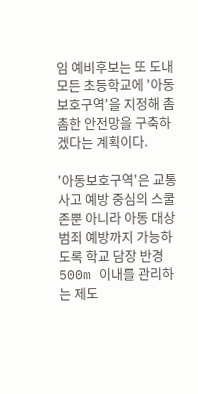임 예비후보는 또 도내 모든 초등학교에 '아동보호구역'을 지정해 촘촘한 안전망을 구축하겠다는 계획이다.

'아동보호구역'은 교통사고 예방 중심의 스쿨존뿐 아니라 아동 대상 범죄 예방까지 가능하도록 학교 담장 반경 500m 이내를 관리하는 제도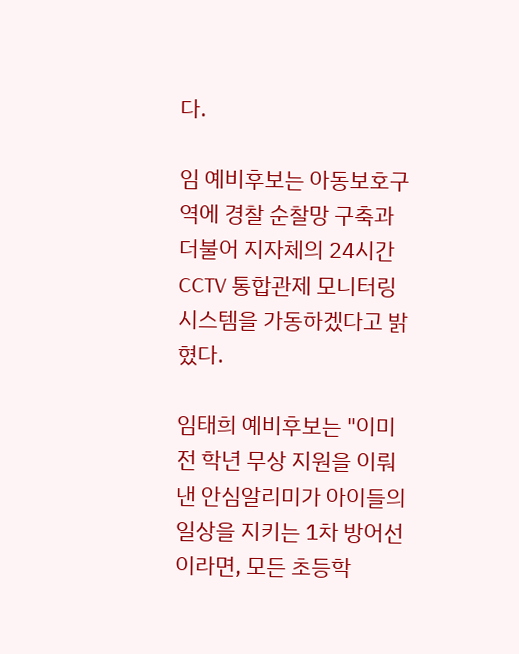다.

임 예비후보는 아동보호구역에 경찰 순찰망 구축과 더불어 지자체의 24시간 CCTV 통합관제 모니터링 시스템을 가동하겠다고 밝혔다.

임태희 예비후보는 "이미 전 학년 무상 지원을 이뤄낸 안심알리미가 아이들의 일상을 지키는 1차 방어선이라면, 모든 초등학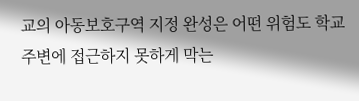교의 아동보호구역 지정 완성은 어떤 위험도 학교 주변에 접근하지 못하게 막는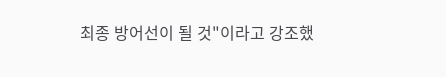최종 방어선이 될 것"이라고 강조했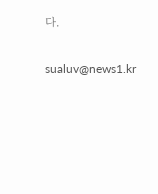다.

sualuv@news1.kr